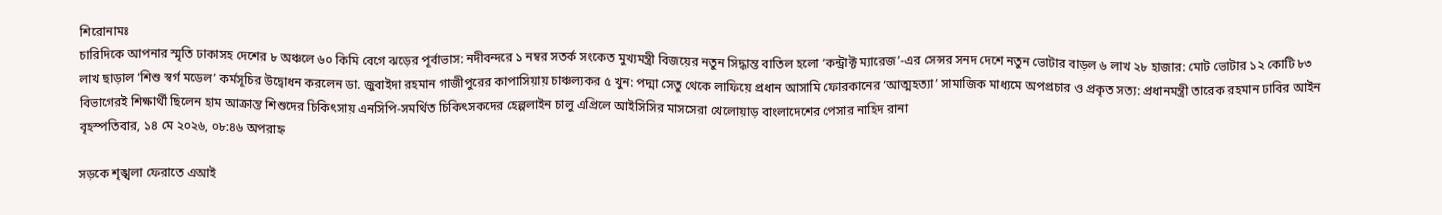শিরোনামঃ
চারিদিকে আপনার স্মৃতি ঢাকাসহ দেশের ৮ অঞ্চলে ৬০ কিমি বেগে ঝড়ের পূর্বাভাস: নদীবন্দরে ১ নম্বর সতর্ক সংকেত মুখ্যমন্ত্রী বিজয়ের নতুন সিদ্ধান্ত বাতিল হলো ‘কন্ট্রাক্ট ম্যারেজ’-এর সেন্সর সনদ দেশে নতুন ভোটার বাড়ল ৬ লাখ ২৮ হাজার: মোট ভোটার ১২ কোটি ৮৩ লাখ ছাড়াল ‘শিশু স্বর্গ মডেল’ কর্মসূচির উদ্বোধন করলেন ডা. জুবাইদা রহমান গাজীপুরের কাপাসিয়ায় চাঞ্চল্যকর ৫ খুন: পদ্মা সেতু থেকে লাফিয়ে প্রধান আসামি ফোরকানের ‘আত্মহত্যা’ সামাজিক মাধ্যমে অপপ্রচার ও প্রকৃত সত্য: প্রধানমন্ত্রী তারেক রহমান ঢাবির আইন বিভাগেরই শিক্ষার্থী ছিলেন হাম আক্রান্ত শিশুদের চিকিৎসায় এনসিপি-সমর্থিত চিকিৎসকদের হেল্পলাইন চালু এপ্রিলে আইসিসির মাসসেরা খেলোয়াড় বাংলাদেশের পেসার নাহিদ রানা
বৃহস্পতিবার, ১৪ মে ২০২৬, ০৮:৪৬ অপরাহ্ন

সড়কে শৃঙ্খলা ফেরাতে এআই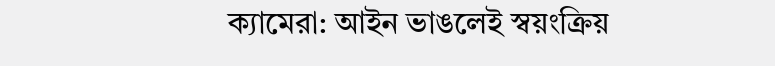ক্যামেরা: আইন ভাঙলেই স্বয়ংক্রিয়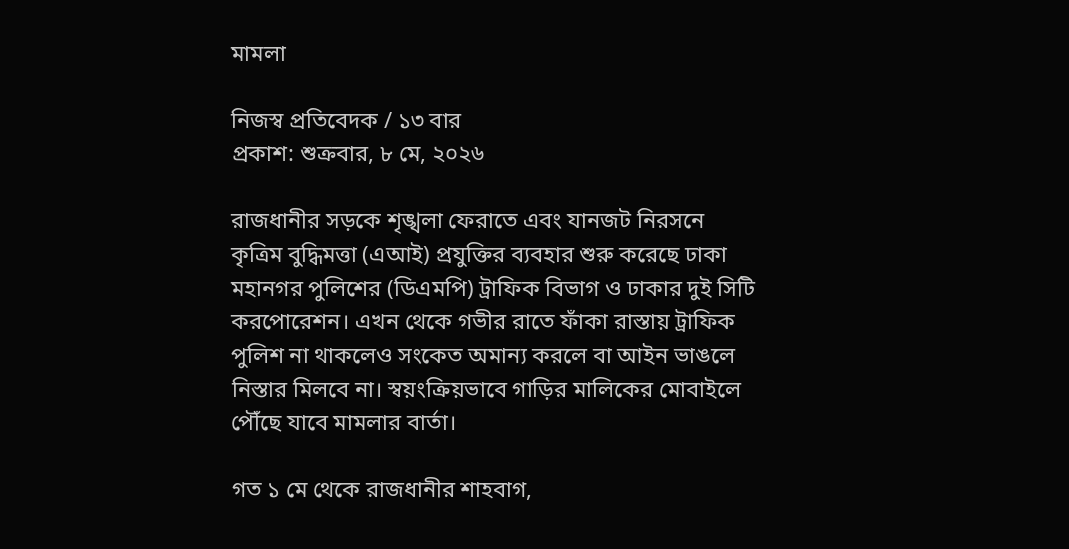মামলা

নিজস্ব প্রতিবেদক / ১৩ বার
প্রকাশ: শুক্রবার, ৮ মে, ২০২৬

রাজধানীর সড়কে শৃঙ্খলা ফেরাতে এবং যানজট নিরসনে কৃত্রিম বুদ্ধিমত্তা (এআই) প্রযুক্তির ব্যবহার শুরু করেছে ঢাকা মহানগর পুলিশের (ডিএমপি) ট্রাফিক বিভাগ ও ঢাকার দুই সিটি করপোরেশন। এখন থেকে গভীর রাতে ফাঁকা রাস্তায় ট্রাফিক পুলিশ না থাকলেও সংকেত অমান্য করলে বা আইন ভাঙলে নিস্তার মিলবে না। স্বয়ংক্রিয়ভাবে গাড়ির মালিকের মোবাইলে পৌঁছে যাবে মামলার বার্তা।

গত ১ মে থেকে রাজধানীর শাহবাগ,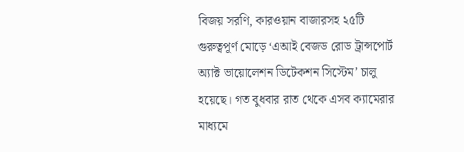বিজয় সরণি, কারওয়ান বাজারসহ ২৫টি গুরুত্বপূর্ণ মোড়ে ‘এআই বেজড রোড ট্রান্সপোর্ট অ্যাক্ট ভায়োলেশন ডিটেকশন সিস্টেম’ চালু হয়েছে। গত বুধবার রাত থেকে এসব ক্যামেরার মাধ্যমে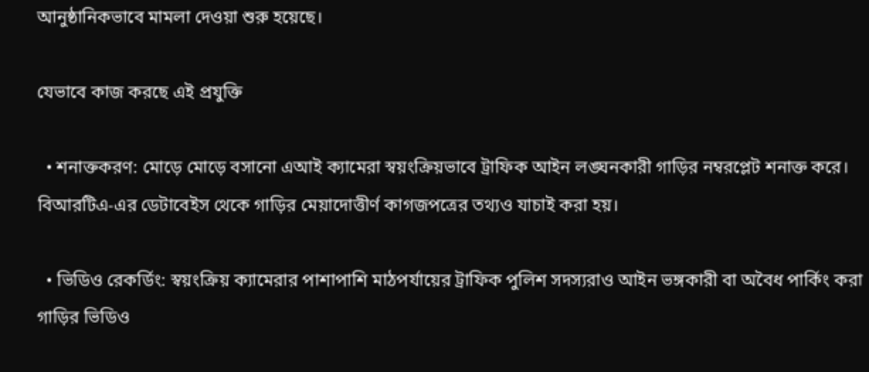আনুষ্ঠানিকভাবে মামলা দেওয়া শুরু হয়েছে।

যেভাবে কাজ করছে এই প্রযুক্তি

  • শনাক্তকরণ: মোড়ে মোড়ে বসানো এআই ক্যামেরা স্বয়ংক্রিয়ভাবে ট্রাফিক আইন লঙ্ঘনকারী গাড়ির নম্বরপ্লেট শনাক্ত করে। বিআরটিএ-এর ডেটাবেইস থেকে গাড়ির মেয়াদোত্তীর্ণ কাগজপত্রের তথ্যও যাচাই করা হয়।

  • ভিডিও রেকর্ডিং: স্বয়ংক্রিয় ক্যামেরার পাশাপাশি মাঠপর্যায়ের ট্রাফিক পুলিশ সদস্যরাও আইন ভঙ্গকারী বা অবৈধ পার্কিং করা গাড়ির ভিডিও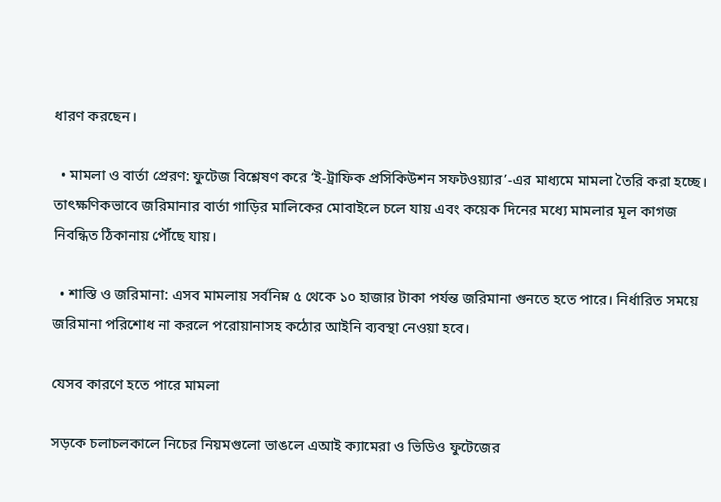ধারণ করছেন।

  • মামলা ও বার্তা প্রেরণ: ফুটেজ বিশ্লেষণ করে ‘ই-ট্রাফিক প্রসিকিউশন সফটওয়্যার’-এর মাধ্যমে মামলা তৈরি করা হচ্ছে। তাৎক্ষণিকভাবে জরিমানার বার্তা গাড়ির মালিকের মোবাইলে চলে যায় এবং কয়েক দিনের মধ্যে মামলার মূল কাগজ নিবন্ধিত ঠিকানায় পৌঁছে যায়।

  • শাস্তি ও জরিমানা: এসব মামলায় সর্বনিম্ন ৫ থেকে ১০ হাজার টাকা পর্যন্ত জরিমানা গুনতে হতে পারে। নির্ধারিত সময়ে জরিমানা পরিশোধ না করলে পরোয়ানাসহ কঠোর আইনি ব্যবস্থা নেওয়া হবে।

যেসব কারণে হতে পারে মামলা

সড়কে চলাচলকালে নিচের নিয়মগুলো ভাঙলে এআই ক্যামেরা ও ভিডিও ফুটেজের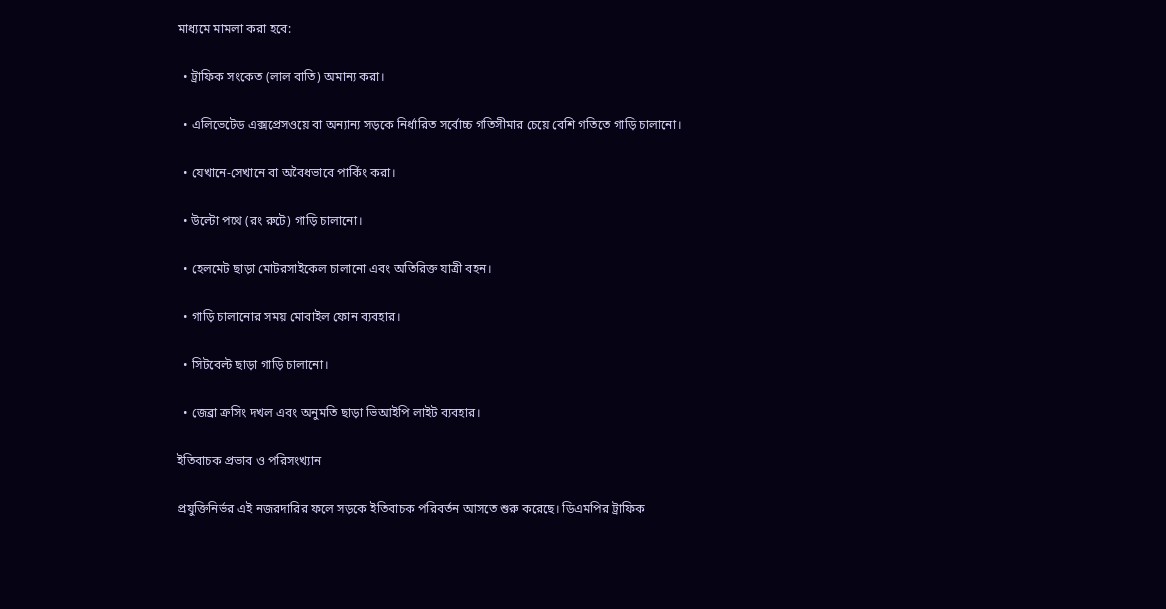মাধ্যমে মামলা করা হবে:

  • ট্রাফিক সংকেত (লাল বাতি) অমান্য করা।

  • এলিভেটেড এক্সপ্রেসওয়ে বা অন্যান্য সড়কে নির্ধারিত সর্বোচ্চ গতিসীমার চেয়ে বেশি গতিতে গাড়ি চালানো।

  • যেখানে-সেখানে বা অবৈধভাবে পার্কিং করা।

  • উল্টো পথে (রং রুটে) গাড়ি চালানো।

  • হেলমেট ছাড়া মোটরসাইকেল চালানো এবং অতিরিক্ত যাত্রী বহন।

  • গাড়ি চালানোর সময় মোবাইল ফোন ব্যবহার।

  • সিটবেল্ট ছাড়া গাড়ি চালানো।

  • জেব্রা ক্রসিং দখল এবং অনুমতি ছাড়া ভিআইপি লাইট ব্যবহার।

ইতিবাচক প্রভাব ও পরিসংখ্যান

প্রযুক্তিনির্ভর এই নজরদারির ফলে সড়কে ইতিবাচক পরিবর্তন আসতে শুরু করেছে। ডিএমপির ট্রাফিক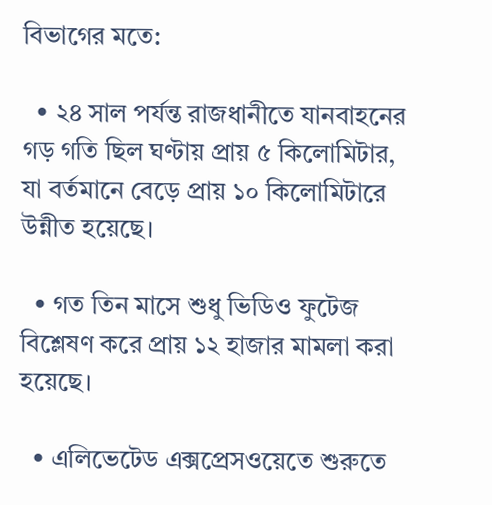বিভাগের মতে:

  • ২৪ সাল পর্যন্ত রাজধানীতে যানবাহনের গড় গতি ছিল ঘণ্টায় প্রায় ৫ কিলোমিটার, যা বর্তমানে বেড়ে প্রায় ১০ কিলোমিটারে উন্নীত হয়েছে।

  • গত তিন মাসে শুধু ভিডিও ফুটেজ বিশ্লেষণ করে প্রায় ১২ হাজার মামলা করা হয়েছে।

  • এলিভেটেড এক্সপ্রেসওয়েতে শুরুতে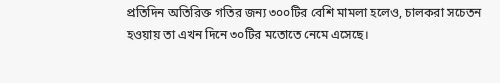প্রতিদিন অতিরিক্ত গতির জন্য ৩০০টির বেশি মামলা হলেও, চালকরা সচেতন হওয়ায় তা এখন দিনে ৩০টির মতোতে নেমে এসেছে।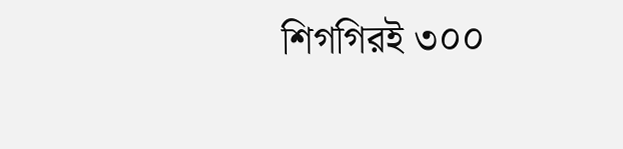শিগগিরই ৩০০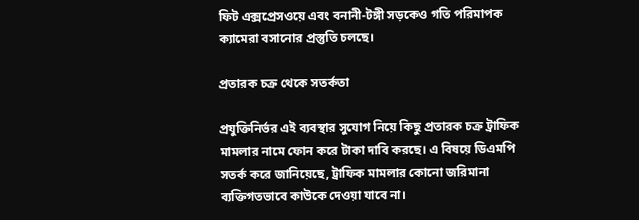ফিট এক্সপ্রেসওয়ে এবং বনানী-টঙ্গী সড়কেও গতি পরিমাপক ক্যামেরা বসানোর প্রস্তুতি চলছে।

প্রতারক চক্র থেকে সতর্কতা

প্রযুক্তিনির্ভর এই ব্যবস্থার সুযোগ নিয়ে কিছু প্রতারক চক্র ট্রাফিক মামলার নামে ফোন করে টাকা দাবি করছে। এ বিষয়ে ডিএমপি সতর্ক করে জানিয়েছে, ট্রাফিক মামলার কোনো জরিমানা ব্যক্তিগতভাবে কাউকে দেওয়া যাবে না।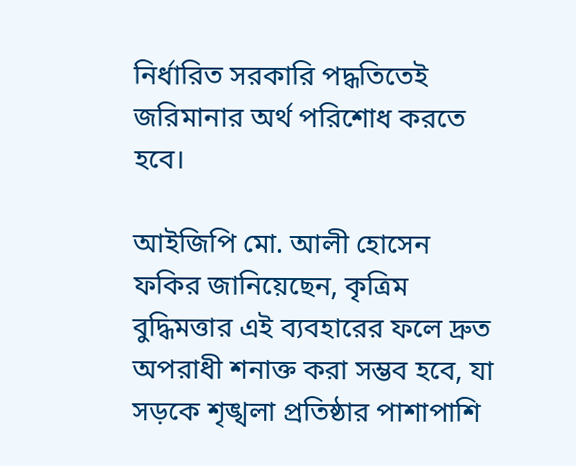নির্ধারিত সরকারি পদ্ধতিতেই জরিমানার অর্থ পরিশোধ করতে হবে।

আইজিপি মো. আলী হোসেন ফকির জানিয়েছেন, কৃত্রিম বুদ্ধিমত্তার এই ব্যবহারের ফলে দ্রুত অপরাধী শনাক্ত করা সম্ভব হবে, যা সড়কে শৃঙ্খলা প্রতিষ্ঠার পাশাপাশি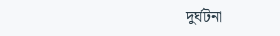দুর্ঘটনা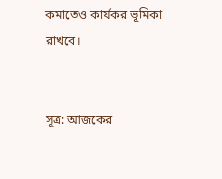কমাতেও কার্যকর ভূমিকা রাখবে।


সূত্র: আজকের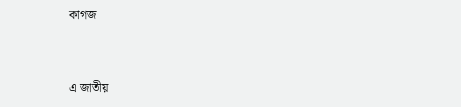কাগজ


এ জাতীয়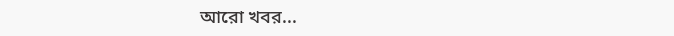আরো খবর...